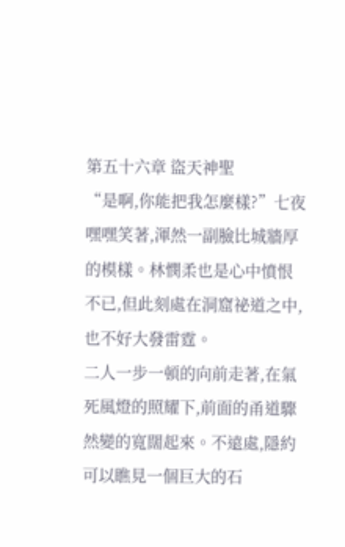第五十六章 盜天神聖
“是啊,你能把我怎麼樣?”七夜嘿嘿笑著,渾然一副臉比城牆厚的模樣。林憫柔也是心中憤恨不已,但此刻處在洞窟祕道之中,也不好大發雷霆。
二人一步一頓的向前走著,在氣死風燈的照耀下,前面的甬道驟然變的寬闊起來。不遠處,隱約可以瞧見一個巨大的石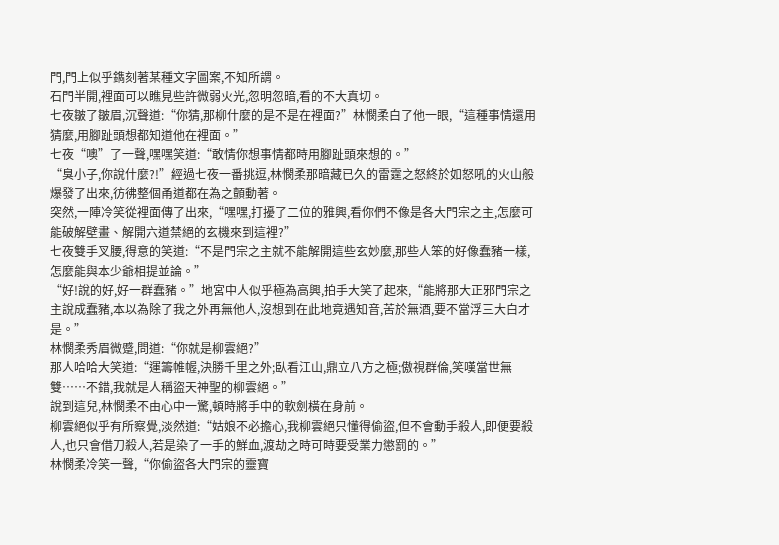門,門上似乎鐫刻著某種文字圖案,不知所謂。
石門半開,裡面可以瞧見些許微弱火光,忽明忽暗,看的不大真切。
七夜皺了皺眉,沉聲道:“你猜,那柳什麼的是不是在裡面?”林憫柔白了他一眼,“這種事情還用猜麼,用腳趾頭想都知道他在裡面。”
七夜“噢”了一聲,嘿嘿笑道:“敢情你想事情都時用腳趾頭來想的。”
“臭小子,你說什麼?!”經過七夜一番挑逗,林憫柔那暗藏已久的雷霆之怒終於如怒吼的火山般爆發了出來,彷彿整個甬道都在為之顫動著。
突然,一陣冷笑從裡面傳了出來,“嘿嘿,打擾了二位的雅興,看你們不像是各大門宗之主,怎麼可能破解壁畫、解開六道禁絕的玄機來到這裡?”
七夜雙手叉腰,得意的笑道:“不是門宗之主就不能解開這些玄妙麼,那些人笨的好像蠢豬一樣,怎麼能與本少爺相提並論。”
“好!說的好,好一群蠢豬。”地宮中人似乎極為高興,拍手大笑了起來,“能將那大正邪門宗之主說成蠢豬,本以為除了我之外再無他人,沒想到在此地竟遇知音,苦於無酒,要不當浮三大白才是。”
林憫柔秀眉微蹙,問道:“你就是柳雲絕?”
那人哈哈大笑道:“運籌帷幄,決勝千里之外;臥看江山,鼎立八方之極;傲視群倫,笑嘆當世無雙……不錯,我就是人稱盜天神聖的柳雲絕。”
說到這兒,林憫柔不由心中一驚,頓時將手中的軟劍橫在身前。
柳雲絕似乎有所察覺,淡然道:“姑娘不必擔心,我柳雲絕只懂得偷盜,但不會動手殺人,即便要殺人,也只會借刀殺人,若是染了一手的鮮血,渡劫之時可時要受業力懲罰的。”
林憫柔冷笑一聲,“你偷盜各大門宗的靈寶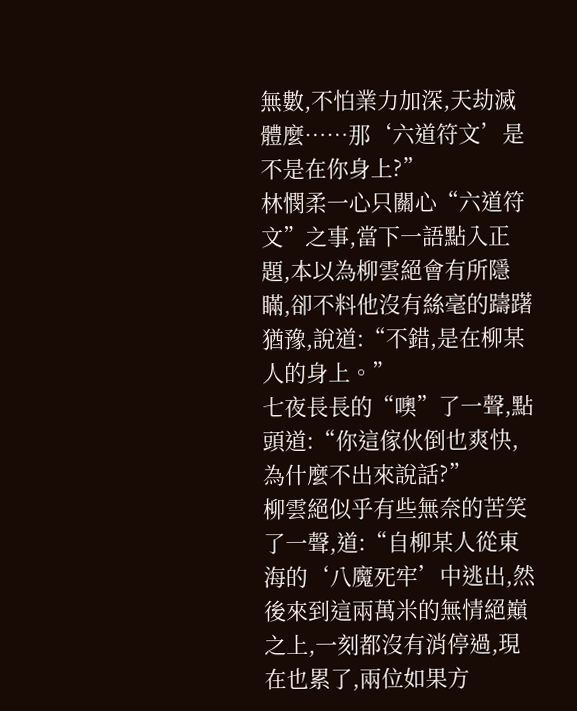無數,不怕業力加深,天劫滅體麼……那‘六道符文’是不是在你身上?”
林憫柔一心只關心“六道符文”之事,當下一語點入正題,本以為柳雲絕會有所隱瞞,卻不料他沒有絲毫的躊躇猶豫,說道:“不錯,是在柳某人的身上。”
七夜長長的“噢”了一聲,點頭道:“你這傢伙倒也爽快,為什麼不出來說話?”
柳雲絕似乎有些無奈的苦笑了一聲,道:“自柳某人從東海的‘八魔死牢’中逃出,然後來到這兩萬米的無情絕巔之上,一刻都沒有消停過,現在也累了,兩位如果方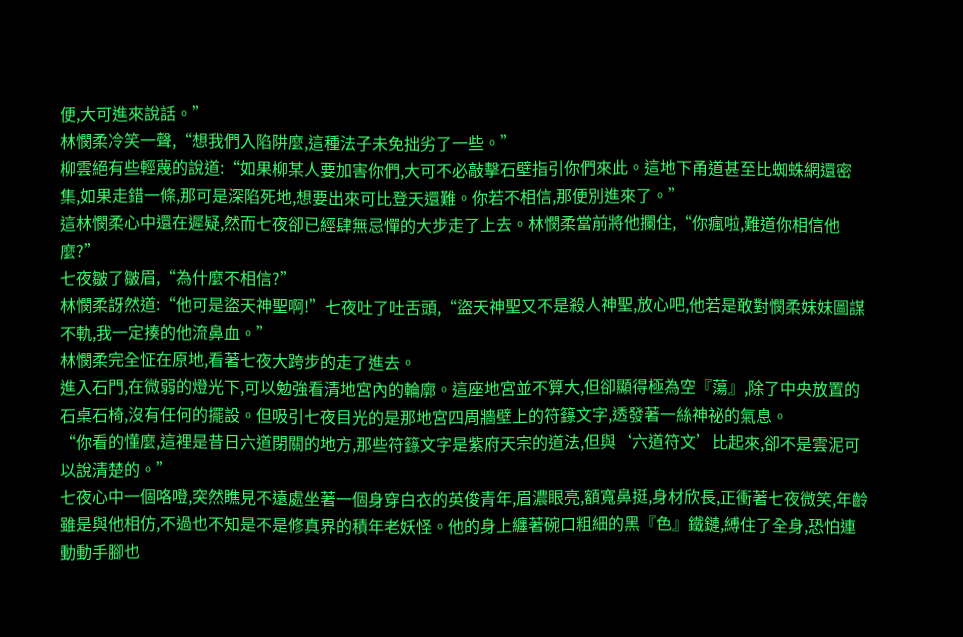便,大可進來說話。”
林憫柔冷笑一聲,“想我們入陷阱麼,這種法子未免拙劣了一些。”
柳雲絕有些輕蔑的說道:“如果柳某人要加害你們,大可不必敲擊石壁指引你們來此。這地下甬道甚至比蜘蛛網還密集,如果走錯一條,那可是深陷死地,想要出來可比登天還難。你若不相信,那便別進來了。”
這林憫柔心中還在遲疑,然而七夜卻已經肆無忌憚的大步走了上去。林憫柔當前將他攔住,“你瘋啦,難道你相信他麼?”
七夜皺了皺眉,“為什麼不相信?”
林憫柔訝然道:“他可是盜天神聖啊!”七夜吐了吐舌頭,“盜天神聖又不是殺人神聖,放心吧,他若是敢對憫柔妹妹圖謀不軌,我一定揍的他流鼻血。”
林憫柔完全怔在原地,看著七夜大跨步的走了進去。
進入石門,在微弱的燈光下,可以勉強看清地宮內的輪廓。這座地宮並不算大,但卻顯得極為空『蕩』,除了中央放置的石桌石椅,沒有任何的擺設。但吸引七夜目光的是那地宮四周牆壁上的符籙文字,透發著一絲神祕的氣息。
“你看的懂麼,這裡是昔日六道閉關的地方,那些符籙文字是紫府天宗的道法,但與‘六道符文’比起來,卻不是雲泥可以說清楚的。”
七夜心中一個咯噔,突然瞧見不遠處坐著一個身穿白衣的英俊青年,眉濃眼亮,額寬鼻挺,身材欣長,正衝著七夜微笑,年齡雖是與他相仿,不過也不知是不是修真界的積年老妖怪。他的身上纏著碗口粗細的黑『色』鐵鏈,縛住了全身,恐怕連動動手腳也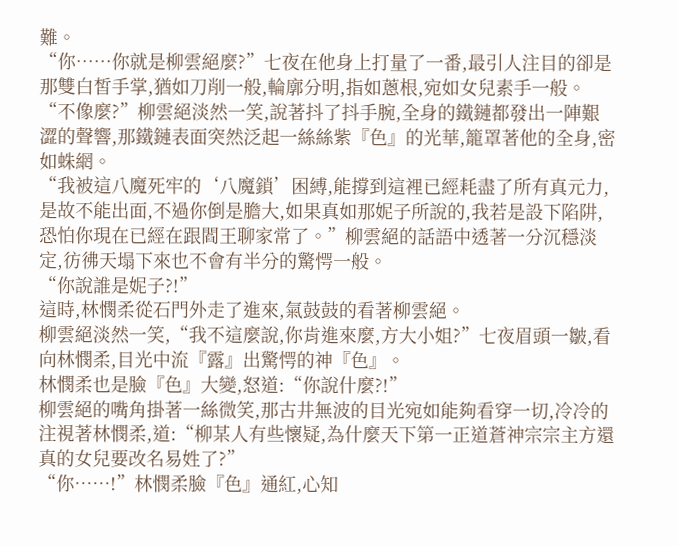難。
“你……你就是柳雲絕麼?”七夜在他身上打量了一番,最引人注目的卻是那雙白皙手掌,猶如刀削一般,輪廓分明,指如蔥根,宛如女兒素手一般。
“不像麼?”柳雲絕淡然一笑,說著抖了抖手腕,全身的鐵鏈都發出一陣艱澀的聲響,那鐵鏈表面突然泛起一絲絲紫『色』的光華,籠罩著他的全身,密如蛛網。
“我被這八魔死牢的‘八魔鎖’困縛,能撐到這裡已經耗盡了所有真元力,是故不能出面,不過你倒是膽大,如果真如那妮子所說的,我若是設下陷阱,恐怕你現在已經在跟閻王聊家常了。”柳雲絕的話語中透著一分沉穩淡定,彷彿天塌下來也不會有半分的驚愕一般。
“你說誰是妮子?!”
這時,林憫柔從石門外走了進來,氣鼓鼓的看著柳雲絕。
柳雲絕淡然一笑,“我不這麼說,你肯進來麼,方大小姐?”七夜眉頭一皺,看向林憫柔,目光中流『露』出驚愕的神『色』。
林憫柔也是臉『色』大變,怒道:“你說什麼?!”
柳雲絕的嘴角掛著一絲微笑,那古井無波的目光宛如能夠看穿一切,冷冷的注視著林憫柔,道:“柳某人有些懷疑,為什麼天下第一正道蒼神宗宗主方還真的女兒要改名易姓了?”
“你……!”林憫柔臉『色』通紅,心知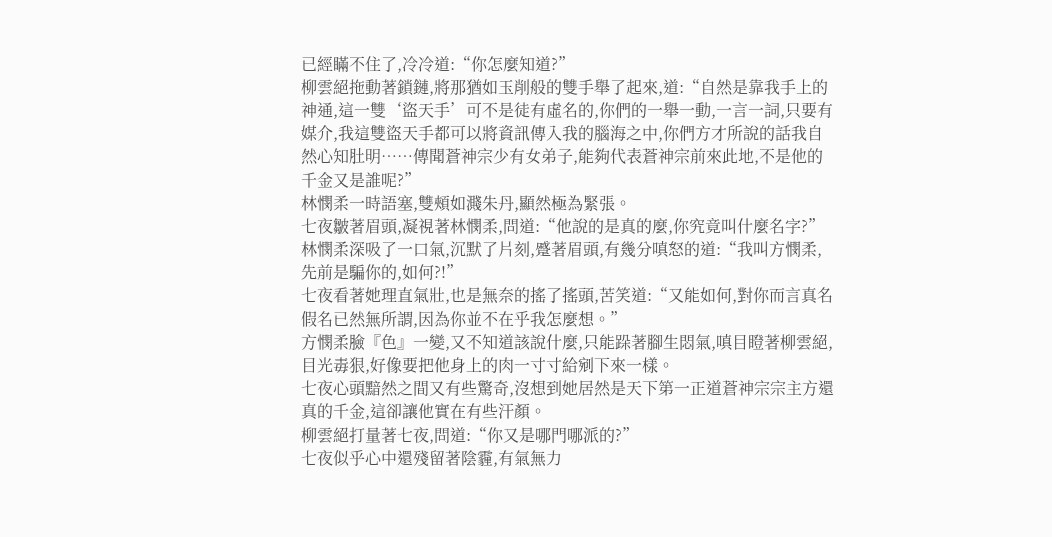已經瞞不住了,冷冷道:“你怎麼知道?”
柳雲絕拖動著鎖鏈,將那猶如玉削般的雙手舉了起來,道:“自然是靠我手上的神通,這一雙‘盜天手’可不是徒有虛名的,你們的一舉一動,一言一詞,只要有媒介,我這雙盜天手都可以將資訊傳入我的腦海之中,你們方才所說的話我自然心知肚明……傳聞蒼神宗少有女弟子,能夠代表蒼神宗前來此地,不是他的千金又是誰呢?”
林憫柔一時語塞,雙頰如濺朱丹,顯然極為緊張。
七夜皺著眉頭,凝視著林憫柔,問道:“他說的是真的麼,你究竟叫什麼名字?”
林憫柔深吸了一口氣,沉默了片刻,蹙著眉頭,有幾分嗔怒的道:“我叫方憫柔,先前是騙你的,如何?!”
七夜看著她理直氣壯,也是無奈的搖了搖頭,苦笑道:“又能如何,對你而言真名假名已然無所謂,因為你並不在乎我怎麼想。”
方憫柔臉『色』一變,又不知道該說什麼,只能跺著腳生悶氣,嗔目瞪著柳雲絕,目光毒狠,好像要把他身上的肉一寸寸給剜下來一樣。
七夜心頭黯然之間又有些驚奇,沒想到她居然是天下第一正道蒼神宗宗主方還真的千金,這卻讓他實在有些汗顏。
柳雲絕打量著七夜,問道:“你又是哪門哪派的?”
七夜似乎心中還殘留著陰霾,有氣無力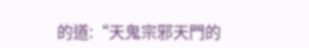的道:“天鬼宗邪天門的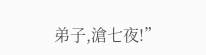弟子,滄七夜!”